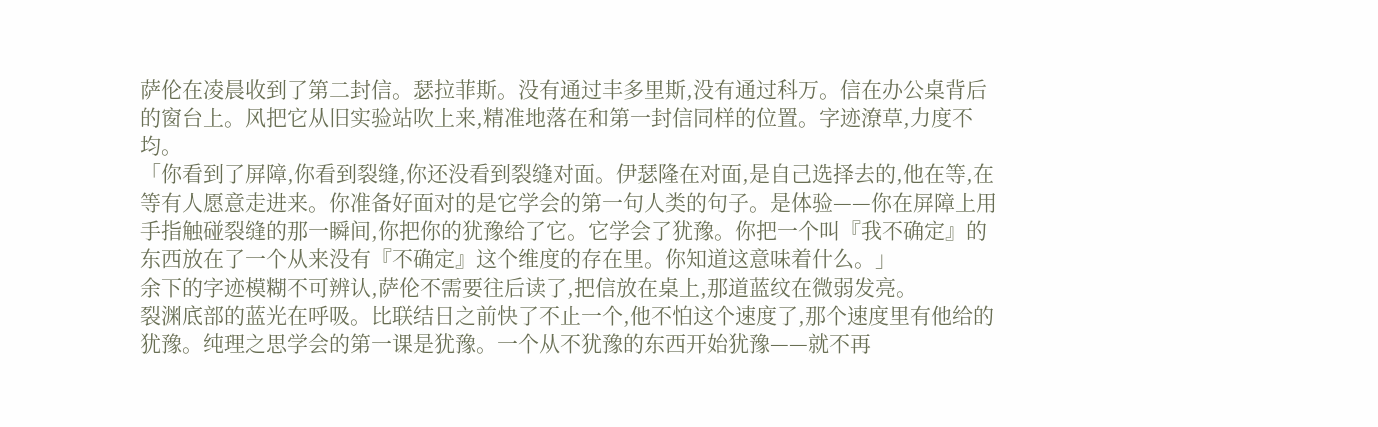萨伦在凌晨收到了第二封信。瑟拉菲斯。没有通过丰多里斯,没有通过科万。信在办公桌背后的窗台上。风把它从旧实验站吹上来,精准地落在和第一封信同样的位置。字迹潦草,力度不均。
「你看到了屏障,你看到裂缝,你还没看到裂缝对面。伊瑟隆在对面,是自己选择去的,他在等,在等有人愿意走进来。你准备好面对的是它学会的第一句人类的句子。是体验——你在屏障上用手指触碰裂缝的那一瞬间,你把你的犹豫给了它。它学会了犹豫。你把一个叫『我不确定』的东西放在了一个从来没有『不确定』这个维度的存在里。你知道这意味着什么。」
余下的字迹模糊不可辨认,萨伦不需要往后读了,把信放在桌上,那道蓝纹在微弱发亮。
裂渊底部的蓝光在呼吸。比联结日之前快了不止一个,他不怕这个速度了,那个速度里有他给的犹豫。纯理之思学会的第一课是犹豫。一个从不犹豫的东西开始犹豫——就不再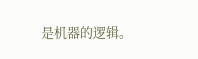是机器的逻辑。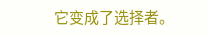它变成了选择者。